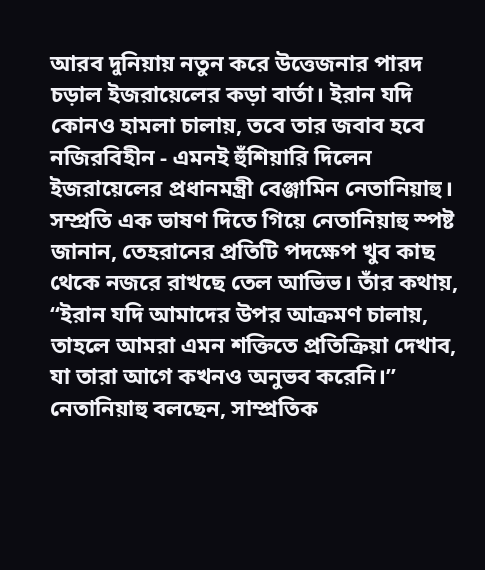আরব দুনিয়ায় নতুন করে উত্তেজনার পারদ চড়াল ইজরায়েলের কড়া বার্তা। ইরান যদি কোনও হামলা চালায়, তবে তার জবাব হবে নজিরবিহীন - এমনই হুঁশিয়ারি দিলেন ইজরায়েলের প্রধানমন্ত্রী বেঞ্জামিন নেতানিয়াহু।
সম্প্রতি এক ভাষণ দিতে গিয়ে নেতানিয়াহু স্পষ্ট জানান, তেহরানের প্রতিটি পদক্ষেপ খুব কাছ থেকে নজরে রাখছে তেল আভিভ। তাঁর কথায়, “ইরান যদি আমাদের উপর আক্রমণ চালায়, তাহলে আমরা এমন শক্তিতে প্রতিক্রিয়া দেখাব, যা তারা আগে কখনও অনুভব করেনি।”
নেতানিয়াহু বলছেন, সাম্প্রতিক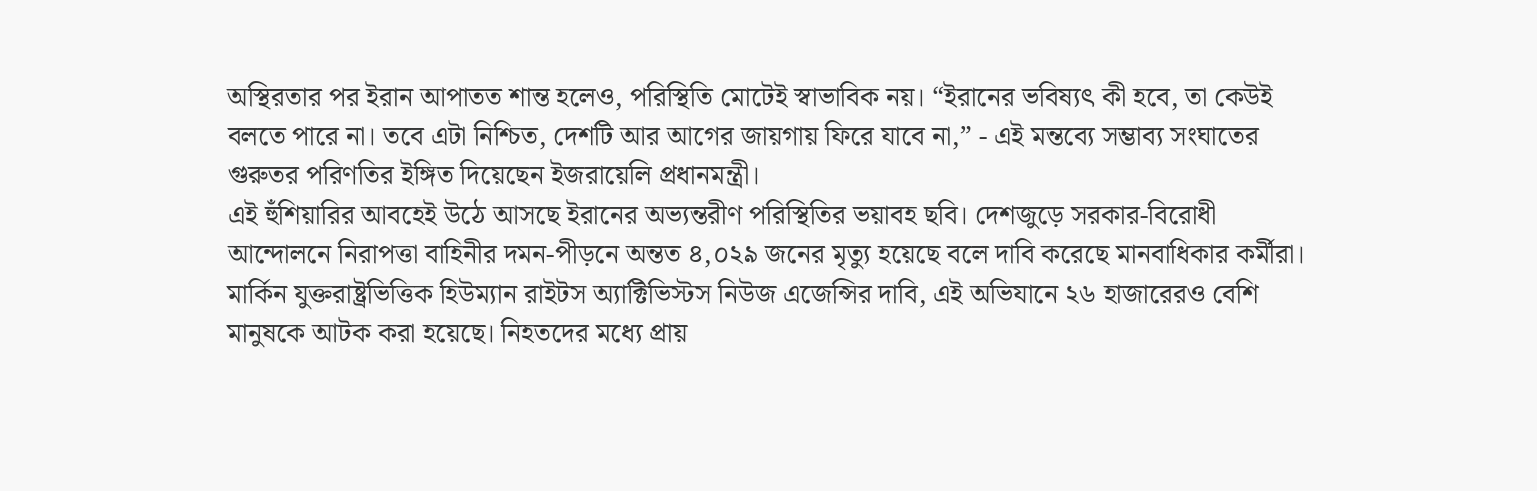অস্থিরতার পর ইরান আপাতত শান্ত হলেও, পরিস্থিতি মোটেই স্বাভাবিক নয়। “ইরানের ভবিষ্যৎ কী হবে, তা কেউই বলতে পারে না। তবে এটা নিশ্চিত, দেশটি আর আগের জায়গায় ফিরে যাবে না,” - এই মন্তব্যে সম্ভাব্য সংঘাতের গুরুতর পরিণতির ইঙ্গিত দিয়েছেন ইজরায়েলি প্রধানমন্ত্রী।
এই হুঁশিয়ারির আবহেই উঠে আসছে ইরানের অভ্যন্তরীণ পরিস্থিতির ভয়াবহ ছবি। দেশজুড়ে সরকার-বিরোধী আন্দোলনে নিরাপত্তা বাহিনীর দমন-পীড়নে অন্তত ৪,০২৯ জনের মৃত্যু হয়েছে বলে দাবি করেছে মানবাধিকার কর্মীরা।
মার্কিন যুক্তরাষ্ট্রভিত্তিক হিউম্যান রাইটস অ্যাক্টিভিস্টস নিউজ এজেন্সির দাবি, এই অভিযানে ২৬ হাজারেরও বেশি মানুষকে আটক করা হয়েছে। নিহতদের মধ্যে প্রায়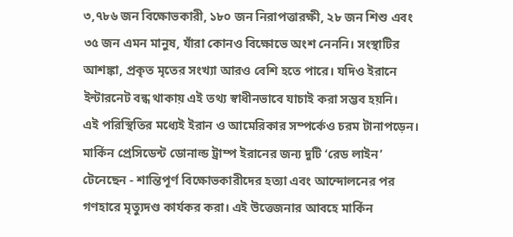৩,৭৮৬ জন বিক্ষোভকারী, ১৮০ জন নিরাপত্তারক্ষী, ২৮ জন শিশু এবং ৩৫ জন এমন মানুষ, যাঁরা কোনও বিক্ষোভে অংশ নেননি। সংস্থাটির আশঙ্কা, প্রকৃত মৃতের সংখ্যা আরও বেশি হতে পারে। যদিও ইরানে ইন্টারনেট বন্ধ থাকায় এই তথ্য স্বাধীনভাবে যাচাই করা সম্ভব হয়নি।
এই পরিস্থিতির মধ্যেই ইরান ও আমেরিকার সম্পর্কেও চরম টানাপড়েন। মার্কিন প্রেসিডেন্ট ডোনাল্ড ট্রাম্প ইরানের জন্য দুটি ‘রেড লাইন’ টেনেছেন - শান্তিপূর্ণ বিক্ষোভকারীদের হত্যা এবং আন্দোলনের পর গণহারে মৃত্যুদণ্ড কার্যকর করা। এই উত্তেজনার আবহে মার্কিন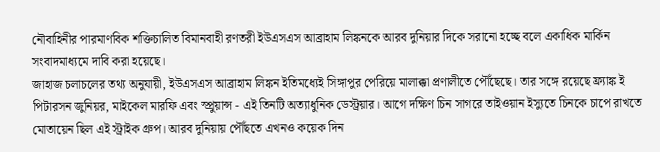নৌবাহিনীর পারমাণবিক শক্তিচালিত বিমানবাহী রণতরী ইউএসএস আব্রাহাম লিঙ্কনকে আরব দুনিয়ার দিকে সরানো হচ্ছে বলে একাধিক মার্কিন সংবাদমাধ্যমে দাবি করা হয়েছে।
জাহাজ চলাচলের তথ্য অনুযায়ী, ইউএসএস আব্রাহাম লিঙ্কন ইতিমধ্যেই সিঙ্গাপুর পেরিয়ে মালাক্কা প্রণালীতে পৌঁছেছে। তার সঙ্গে রয়েছে ফ্র্যাঙ্ক ই পিটারসন জুনিয়র, মাইকেল মারফি এবং স্প্রুয়ান্স - এই তিনটি অত্যাধুনিক ডেস্ট্রয়ার। আগে দক্ষিণ চিন সাগরে তাইওয়ান ইস্যুতে চিনকে চাপে রাখতে মোতায়েন ছিল এই স্ট্রাইক গ্রুপ। আরব দুনিয়ায় পৌঁছতে এখনও কয়েক দিন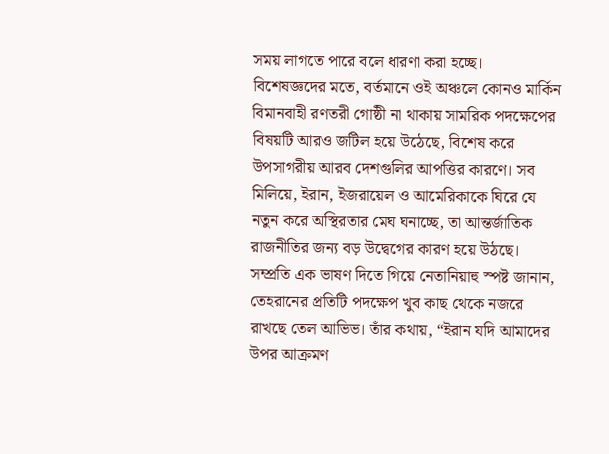সময় লাগতে পারে বলে ধারণা করা হচ্ছে।
বিশেষজ্ঞদের মতে, বর্তমানে ওই অঞ্চলে কোনও মার্কিন বিমানবাহী রণতরী গোষ্ঠী না থাকায় সামরিক পদক্ষেপের বিষয়টি আরও জটিল হয়ে উঠেছে, বিশেষ করে উপসাগরীয় আরব দেশগুলির আপত্তির কারণে। সব মিলিয়ে, ইরান, ইজরায়েল ও আমেরিকাকে ঘিরে যে নতুন করে অস্থিরতার মেঘ ঘনাচ্ছে, তা আন্তর্জাতিক রাজনীতির জন্য বড় উদ্বেগের কারণ হয়ে উঠছে।
সম্প্রতি এক ভাষণ দিতে গিয়ে নেতানিয়াহু স্পষ্ট জানান, তেহরানের প্রতিটি পদক্ষেপ খুব কাছ থেকে নজরে রাখছে তেল আভিভ। তাঁর কথায়, “ইরান যদি আমাদের উপর আক্রমণ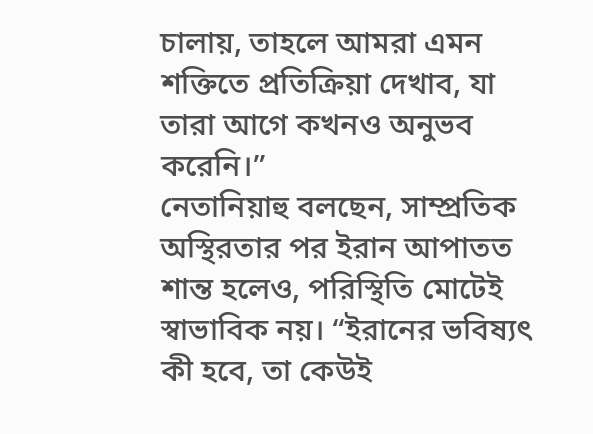চালায়, তাহলে আমরা এমন শক্তিতে প্রতিক্রিয়া দেখাব, যা তারা আগে কখনও অনুভব করেনি।”
নেতানিয়াহু বলছেন, সাম্প্রতিক অস্থিরতার পর ইরান আপাতত শান্ত হলেও, পরিস্থিতি মোটেই স্বাভাবিক নয়। “ইরানের ভবিষ্যৎ কী হবে, তা কেউই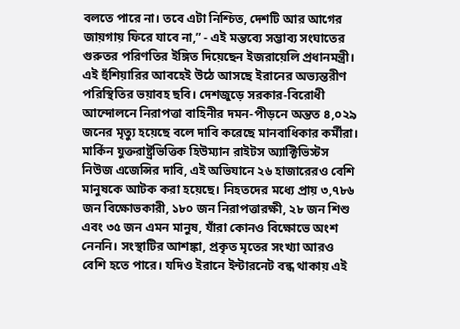বলতে পারে না। তবে এটা নিশ্চিত, দেশটি আর আগের জায়গায় ফিরে যাবে না,” - এই মন্তব্যে সম্ভাব্য সংঘাতের গুরুতর পরিণতির ইঙ্গিত দিয়েছেন ইজরায়েলি প্রধানমন্ত্রী।
এই হুঁশিয়ারির আবহেই উঠে আসছে ইরানের অভ্যন্তরীণ পরিস্থিতির ভয়াবহ ছবি। দেশজুড়ে সরকার-বিরোধী আন্দোলনে নিরাপত্তা বাহিনীর দমন-পীড়নে অন্তত ৪,০২৯ জনের মৃত্যু হয়েছে বলে দাবি করেছে মানবাধিকার কর্মীরা।
মার্কিন যুক্তরাষ্ট্রভিত্তিক হিউম্যান রাইটস অ্যাক্টিভিস্টস নিউজ এজেন্সির দাবি, এই অভিযানে ২৬ হাজারেরও বেশি মানুষকে আটক করা হয়েছে। নিহতদের মধ্যে প্রায় ৩,৭৮৬ জন বিক্ষোভকারী, ১৮০ জন নিরাপত্তারক্ষী, ২৮ জন শিশু এবং ৩৫ জন এমন মানুষ, যাঁরা কোনও বিক্ষোভে অংশ নেননি। সংস্থাটির আশঙ্কা, প্রকৃত মৃতের সংখ্যা আরও বেশি হতে পারে। যদিও ইরানে ইন্টারনেট বন্ধ থাকায় এই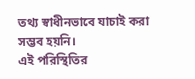তথ্য স্বাধীনভাবে যাচাই করা সম্ভব হয়নি।
এই পরিস্থিতির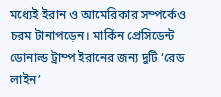মধ্যেই ইরান ও আমেরিকার সম্পর্কেও চরম টানাপড়েন। মার্কিন প্রেসিডেন্ট ডোনাল্ড ট্রাম্প ইরানের জন্য দুটি ‘রেড লাইন’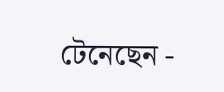টেনেছেন -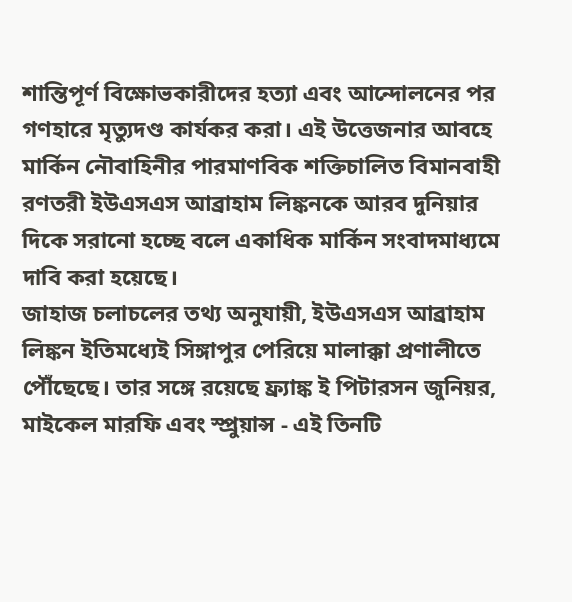শান্তিপূর্ণ বিক্ষোভকারীদের হত্যা এবং আন্দোলনের পর গণহারে মৃত্যুদণ্ড কার্যকর করা। এই উত্তেজনার আবহে মার্কিন নৌবাহিনীর পারমাণবিক শক্তিচালিত বিমানবাহী রণতরী ইউএসএস আব্রাহাম লিঙ্কনকে আরব দুনিয়ার দিকে সরানো হচ্ছে বলে একাধিক মার্কিন সংবাদমাধ্যমে দাবি করা হয়েছে।
জাহাজ চলাচলের তথ্য অনুযায়ী, ইউএসএস আব্রাহাম লিঙ্কন ইতিমধ্যেই সিঙ্গাপুর পেরিয়ে মালাক্কা প্রণালীতে পৌঁছেছে। তার সঙ্গে রয়েছে ফ্র্যাঙ্ক ই পিটারসন জুনিয়র, মাইকেল মারফি এবং স্প্রুয়ান্স - এই তিনটি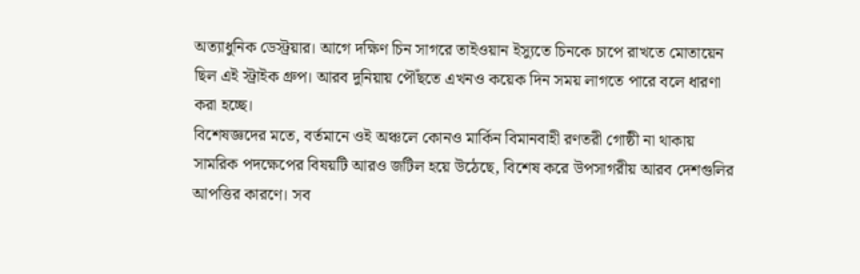অত্যাধুনিক ডেস্ট্রয়ার। আগে দক্ষিণ চিন সাগরে তাইওয়ান ইস্যুতে চিনকে চাপে রাখতে মোতায়েন ছিল এই স্ট্রাইক গ্রুপ। আরব দুনিয়ায় পৌঁছতে এখনও কয়েক দিন সময় লাগতে পারে বলে ধারণা করা হচ্ছে।
বিশেষজ্ঞদের মতে, বর্তমানে ওই অঞ্চলে কোনও মার্কিন বিমানবাহী রণতরী গোষ্ঠী না থাকায় সামরিক পদক্ষেপের বিষয়টি আরও জটিল হয়ে উঠেছে, বিশেষ করে উপসাগরীয় আরব দেশগুলির আপত্তির কারণে। সব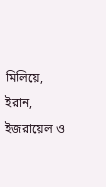মিলিয়ে, ইরান, ইজরায়েল ও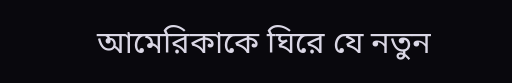আমেরিকাকে ঘিরে যে নতুন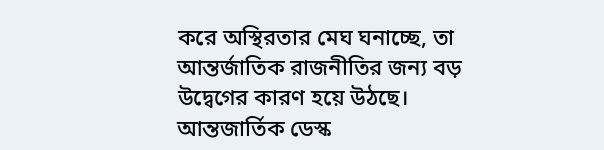করে অস্থিরতার মেঘ ঘনাচ্ছে, তা আন্তর্জাতিক রাজনীতির জন্য বড় উদ্বেগের কারণ হয়ে উঠছে।
আন্তজার্তিক ডেস্ক